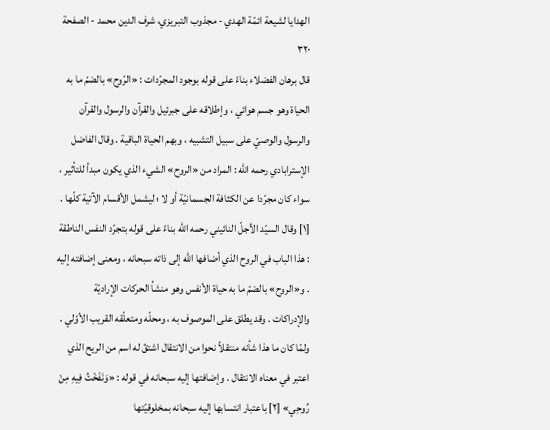الهدايا لشيعة ائمّة الهدي - مجذوب التبریزي، شرف الدین محمد - الصفحة ٣٢٠
قال برهان الفضلاء بناءً على قوله بوجود المجرّدات : «الرّوح» بالضمّ ما به الحياة وهو جسم هوائي ، وإطلاقه على جبرئيل والقرآن والرسول والقرآن والرسول والوصيّ على سبيل التشبيه ، وبهم الحياة الباقية . وقال الفاضل الإسترابادي رحمه الله : المراد من «الروح» الشيء الذي يكون مبدأ للتأثير ، سواء كان مجرّدا عن الكثافة الجسمانيّة أو لا ؛ ليشمل الأقسام الآتية كلّها . [١] وقال السيّد الأجلّ النائيني رحمه الله بناءً على قوله بتجرّد النفس الناطقة : هذا الباب في الروح الذي أضافها اللّه إلى ذاته سبحانه ، ومعنى إضافته إليه . و«الروح» بالضمّ ما به حياة الأنفس وهو منشأ الحركات الإراديّة والإدراكات . وقد يطلق على الموصوف به ، ومحلّه ومتعلّقه القريب الأوّلي . ولمّا كان ما هذا شأنه منتقلاً نحوا من الانتقال اشتقّ له اسم من الريح الذي اعتبر في معناه الانتقال . وإضافتها إليه سبحانه في قوله : «وَنَفَخْتُ فِيهِ مِنْ رُوحِي» [٢] باعتبار انتسابها إليه سبحانه بمخلوقيّتها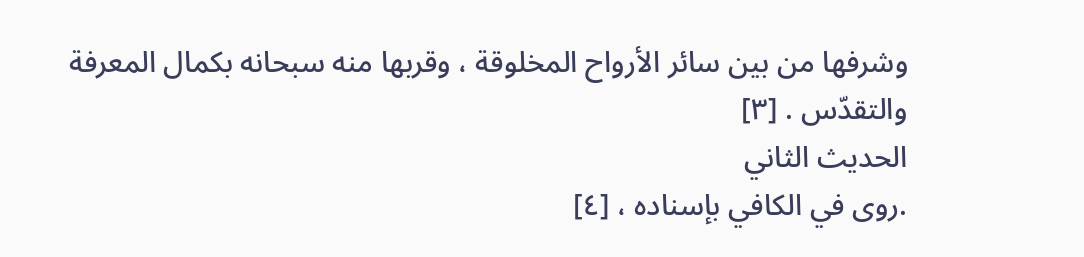وشرفها من بين سائر الأرواح المخلوقة ، وقربها منه سبحانه بكمال المعرفة والتقدّس . [٣]
الحديث الثاني
.روى في الكافي بإسناده ، [٤]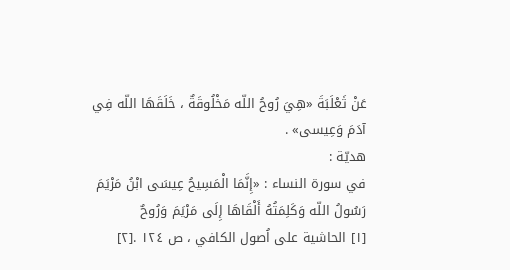عَنْ ثَعْلَبَةَ «هِيَ رُوحُ اللّه مَخْلُوقَةٌ ، خَلَقَهَا اللّه فِي آدَمَ وَعِيسى» .
هديّة :
في سورة النساء : «إِنَّمَا الْمَسِيحُ عِيسَى ابْنُ مَرْيَمَ رَسُولُ اللّه وَكَلِمَتُهُ أَلْقَاهَا إِلَى مَرْيَمَ وَرُوحٌ
[١] الحاشية على اُصول الكافي ، ص ١٢٤ .[٢]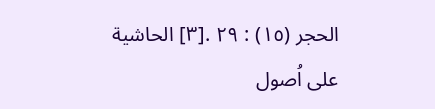الحجر (١٥) : ٢٩ .[٣] الحاشية على اُصول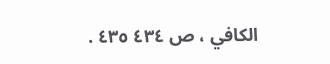الكافي ، ص ٤٣٤ ٤٣٥ .